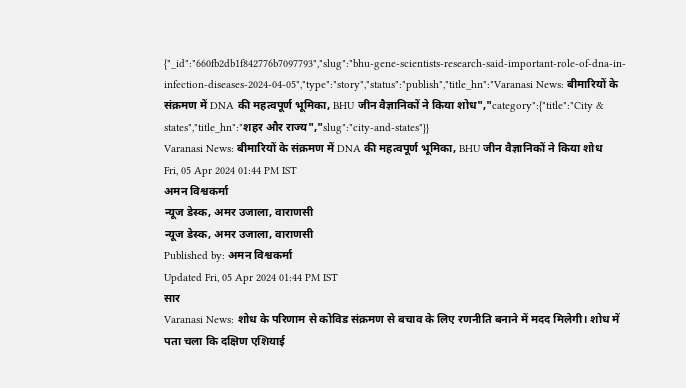{"_id":"660fb2db1f842776b7097793","slug":"bhu-gene-scientists-research-said-important-role-of-dna-in-infection-diseases-2024-04-05","type":"story","status":"publish","title_hn":"Varanasi News: बीमारियों के संक्रमण में DNA की महत्वपूर्ण भूमिका, BHU जीन वैज्ञानिकों ने किया शोध","category":{"title":"City & states","title_hn":"शहर और राज्य","slug":"city-and-states"}}
Varanasi News: बीमारियों के संक्रमण में DNA की महत्वपूर्ण भूमिका, BHU जीन वैज्ञानिकों ने किया शोध
Fri, 05 Apr 2024 01:44 PM IST
अमन विश्वकर्मा
न्यूज डेस्क, अमर उजाला, वाराणसी
न्यूज डेस्क, अमर उजाला, वाराणसी
Published by: अमन विश्वकर्मा
Updated Fri, 05 Apr 2024 01:44 PM IST
सार
Varanasi News: शोध के परिणाम से कोविड संक्रमण से बचाव के लिए रणनीति बनाने में मदद मिलेगी। शोध में पता चला कि दक्षिण एशियाई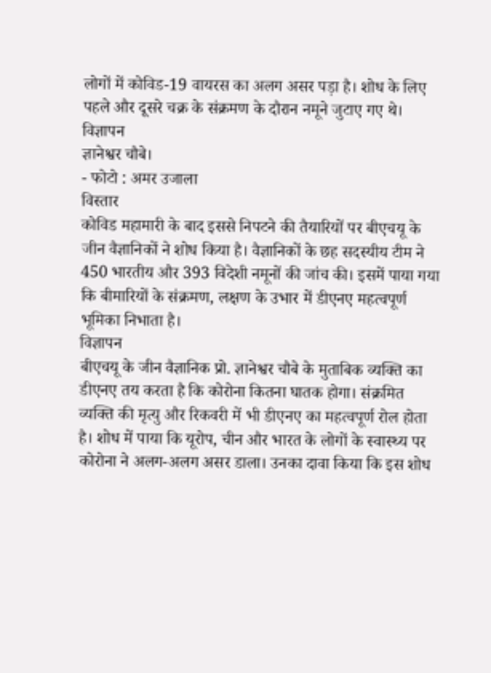लोगों में कोविड-19 वायरस का अलग असर पड़ा है। शोध के लिए पहले और दूसरे चक्र के संक्रमण के दौरान नमूने जुटाए गए थे।
विज्ञापन
ज्ञानेश्वर चौबे।
- फोटो : अमर उजाला
विस्तार
कोविड महामारी के बाद इससे निपटने की तैयारियों पर बीएचयू के जीन वैज्ञानिकों ने शोध किया है। वैज्ञानिकों के छह सदस्यीय टीम ने 450 भारतीय और 393 विदेशी नमूनों की जांच की। इसमें पाया गया कि बीमारियों के संक्रमण, लक्षण के उभार में डीएनए महत्वपूर्ण भूमिका निभाता है।
विज्ञापन
बीएचयू के जीन वैज्ञानिक प्रो. ज्ञानेश्वर चौबे के मुताबिक व्यक्ति का डीएनए तय करता है कि कोरोना कितना घातक होगा। संक्रमित व्यक्ति की मृत्यु और रिकवरी में भी डीएनए का महत्वपूर्ण रोल होता है। शोध में पाया कि यूरोप, चीन और भारत के लोगों के स्वास्थ्य पर कोरोना ने अलग-अलग असर डाला। उनका दावा किया कि इस शोध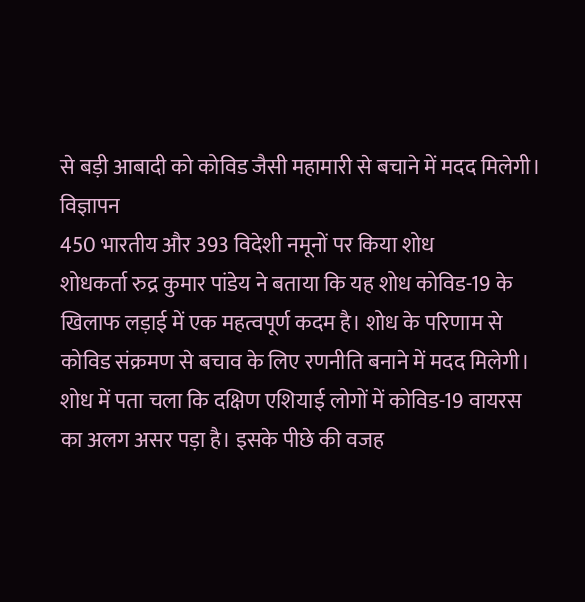से बड़ी आबादी को कोविड जैसी महामारी से बचाने में मदद मिलेगी।
विज्ञापन
450 भारतीय और 393 विदेशी नमूनों पर किया शोध
शोधकर्ता रुद्र कुमार पांडेय ने बताया कि यह शोध कोविड-19 के खिलाफ लड़ाई में एक महत्वपूर्ण कदम है। शोध के परिणाम से कोविड संक्रमण से बचाव के लिए रणनीति बनाने में मदद मिलेगी। शोध में पता चला कि दक्षिण एशियाई लोगों में कोविड-19 वायरस का अलग असर पड़ा है। इसके पीछे की वजह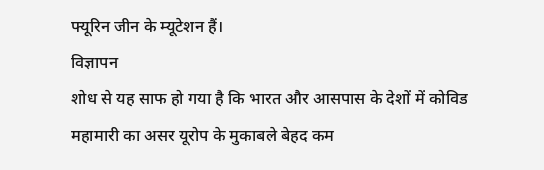फ्यूरिन जीन के म्यूटेशन हैं।
विज्ञापन
शोध से यह साफ हो गया है कि भारत और आसपास के देशों में कोविड महामारी का असर यूरोप के मुकाबले बेहद कम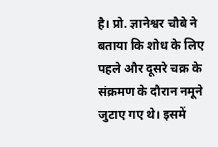है। प्रो. ज्ञानेश्वर चौबे ने बताया कि शोध के लिए पहले और दूसरे चक्र के संक्रमण के दौरान नमूने जुटाए गए थे। इसमें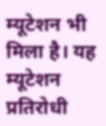म्यूटेशन भी मिला है। यह म्यूटेशन प्रतिरोधी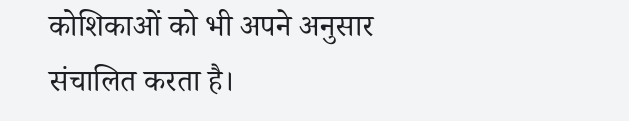कोशिकाओं को भी अपने अनुसार संचालित करता है।